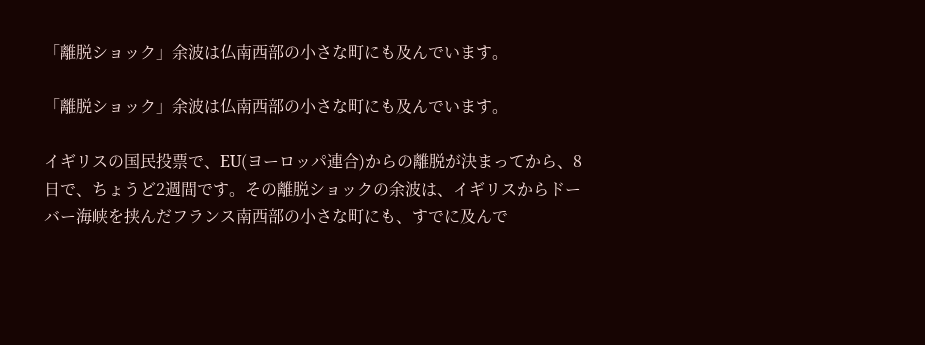「離脱ショック」余波は仏南西部の小さな町にも及んでいます。

「離脱ショック」余波は仏南西部の小さな町にも及んでいます。

イギリスの国民投票で、EU(ヨーロッパ連合)からの離脱が決まってから、8日で、ちょうど2週間です。その離脱ショックの余波は、イギリスからドーバー海峡を挟んだフランス南西部の小さな町にも、すでに及んで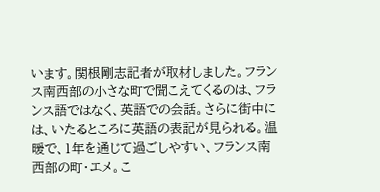います。関根剛志記者が取材しました。フランス南西部の小さな町で聞こえてくるのは、フランス語ではなく、英語での会話。さらに街中には、いたるところに英語の表記が見られる。温暖で、1年を通じて過ごしやすい、フランス南西部の町・エメ。こ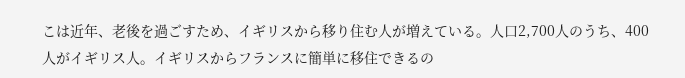こは近年、老後を過ごすため、イギリスから移り住む人が増えている。人口2,700人のうち、400人がイギリス人。イギリスからフランスに簡単に移住できるの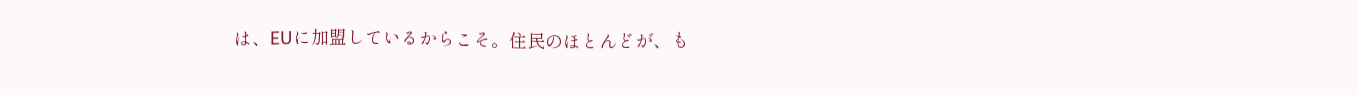は、EUに加盟しているからこそ。住民のほとんどが、も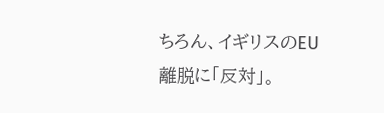ちろん、イギリスのEU離脱に「反対」。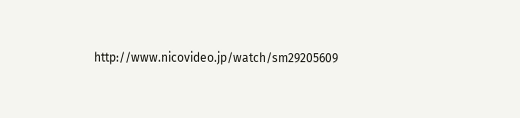http://www.nicovideo.jp/watch/sm29205609